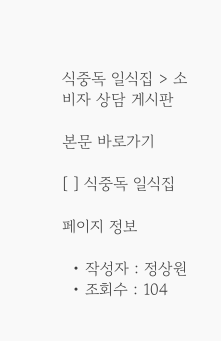식중독 일식집 > 소비자 상담 게시판

본문 바로가기

[ ] 식중독 일식집

페이지 정보

  • 작성자 : 정상원
  • 조회수 : 104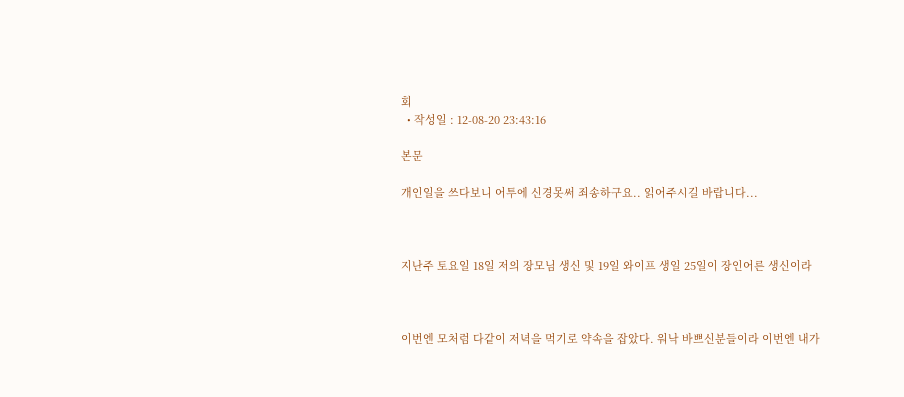회
  • 작성일 : 12-08-20 23:43:16

본문

개인일을 쓰다보니 어투에 신경못써 죄송하구요.. 읽어주시길 바랍니다...



지난주 토요일 18일 저의 장모님 생신 및 19일 와이프 생일 25일이 장인어른 생신이라



이번엔 모처럼 다같이 저녁을 먹기로 약속을 잡았다. 워낙 바쁘신분들이라 이번엔 내가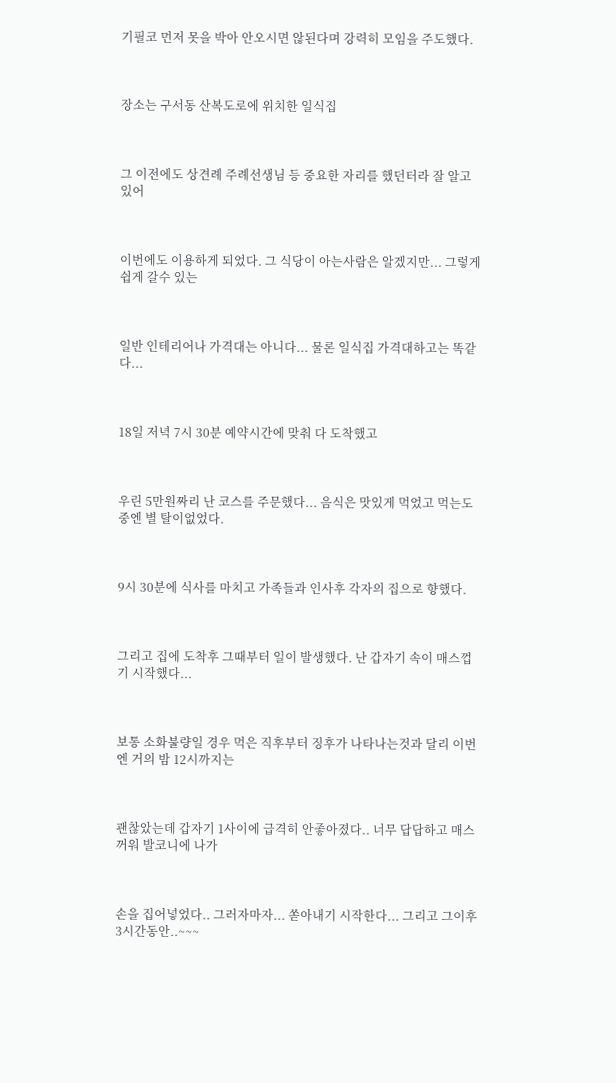기필코 먼저 못을 박아 안오시면 않된다며 강력히 모임을 주도했다.



장소는 구서동 산복도로에 위치한 일식집



그 이전에도 상견례 주례선생님 등 중요한 자리를 했던터라 잘 알고 있어



이번에도 이용하게 되었다. 그 식당이 아는사람은 알겠지만... 그렇게 쉽게 갈수 있는



일반 인테리어나 가격대는 아니다... 물론 일식집 가격대하고는 똑같다...



18일 저녁 7시 30분 예약시간에 맞춰 다 도착했고



우린 5만원짜리 난 코스를 주문했다... 음식은 맛있게 먹었고 먹는도중엔 별 탈이없었다.



9시 30분에 식사를 마치고 가족들과 인사후 각자의 집으로 향했다.



그리고 집에 도착후 그때부터 일이 발생했다. 난 갑자기 속이 매스껍기 시작했다...



보통 소화불량일 경우 먹은 직후부터 징후가 나타나는것과 달리 이번엔 거의 밤 12시까지는



괜찮았는데 갑자기 1사이에 급격히 안좋아졌다.. 너무 답답하고 매스꺼워 발코니에 나가



손을 집어넣었다.. 그러자마자... 쏟아내기 시작한다... 그리고 그이후 3시간동안..~~~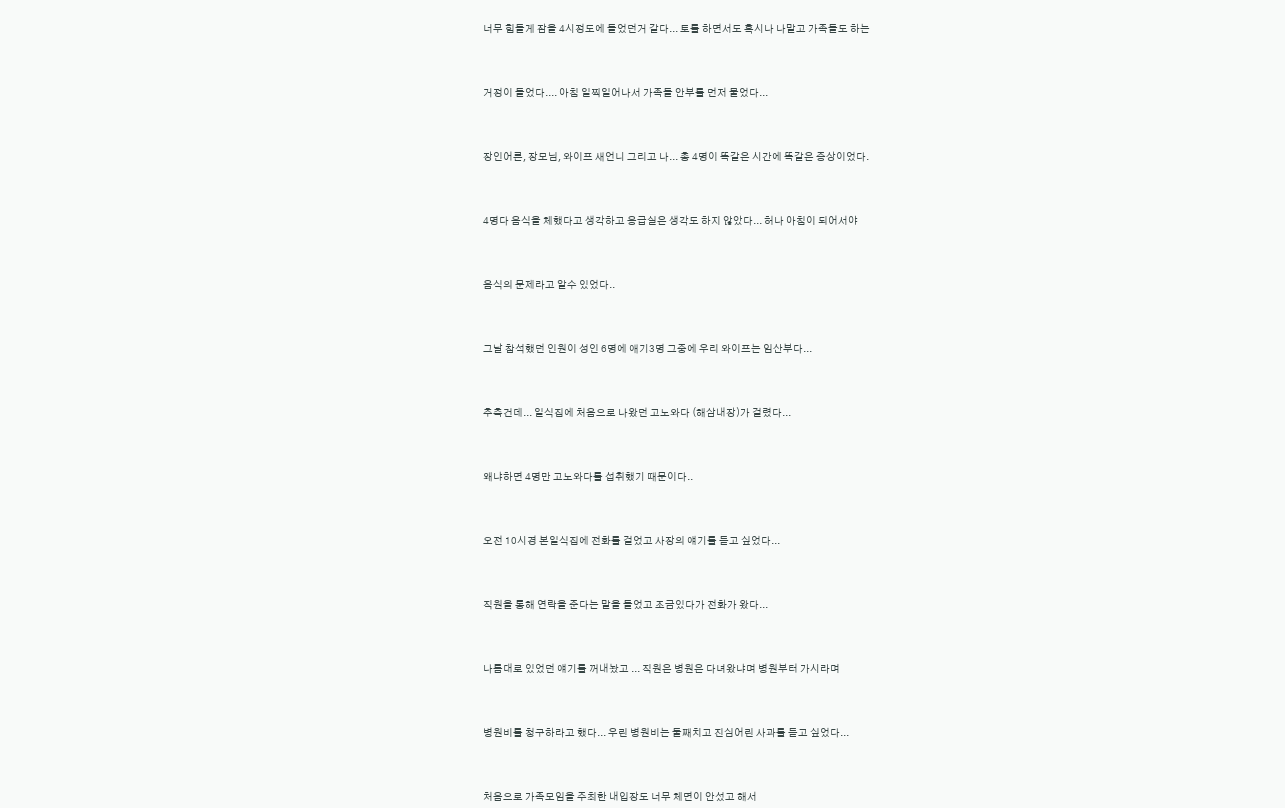너무 힘들게 잠을 4시정도에 들었던거 같다... 토를 하면서도 혹시나 나말고 가족들도 하는



거정이 들었다.... 아침 일찍일어나서 가족들 안부를 먼저 물었다...



장인어른, 장모님, 와이프 새언니 그리고 나... 총 4명이 똑같은 시간에 똑같은 증상이었다.



4명다 음식을 체했다고 생각하고 응급실은 생각도 하지 않았다... 허나 아침이 되어서야



음식의 문제라고 알수 있었다..



그날 참석했던 인원이 성인 6명에 애기3명 그중에 우리 와이프는 임산부다...



추측건데... 일식집에 처음으로 나왔던 고노와다 (해삼내장)가 걸렸다...



왜냐하면 4명만 고노와다를 섭취했기 때문이다..



오전 10시경 본일식집에 전화를 걸었고 사장의 얘기를 듣고 싶었다...



직원을 통해 연락을 준다는 말을 들었고 조금있다가 전화가 왔다...



나름대로 있었던 얘기를 꺼내놨고 ... 직원은 병원은 다녀왔냐며 병원부터 가시라며



병원비를 청구하라고 했다... 우린 병원비는 둘째치고 진심어린 사과를 듣고 싶었다...



처음으로 가족모임을 주최한 내입장도 너무 체면이 안섰고 해서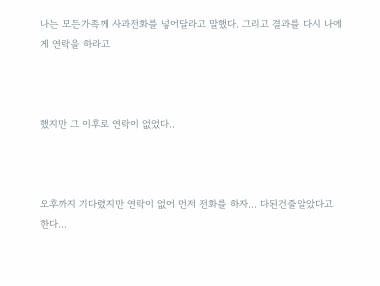나는 모든가족께 사과전화를 넣어달라고 말했다. 그리고 결과를 다시 나에게 연락을 하라고



했지만 그 이후로 연락이 없었다..



오후까지 기다렸지만 연락이 없어 먼저 전화를 하자... 다된건줄알았다고 한다...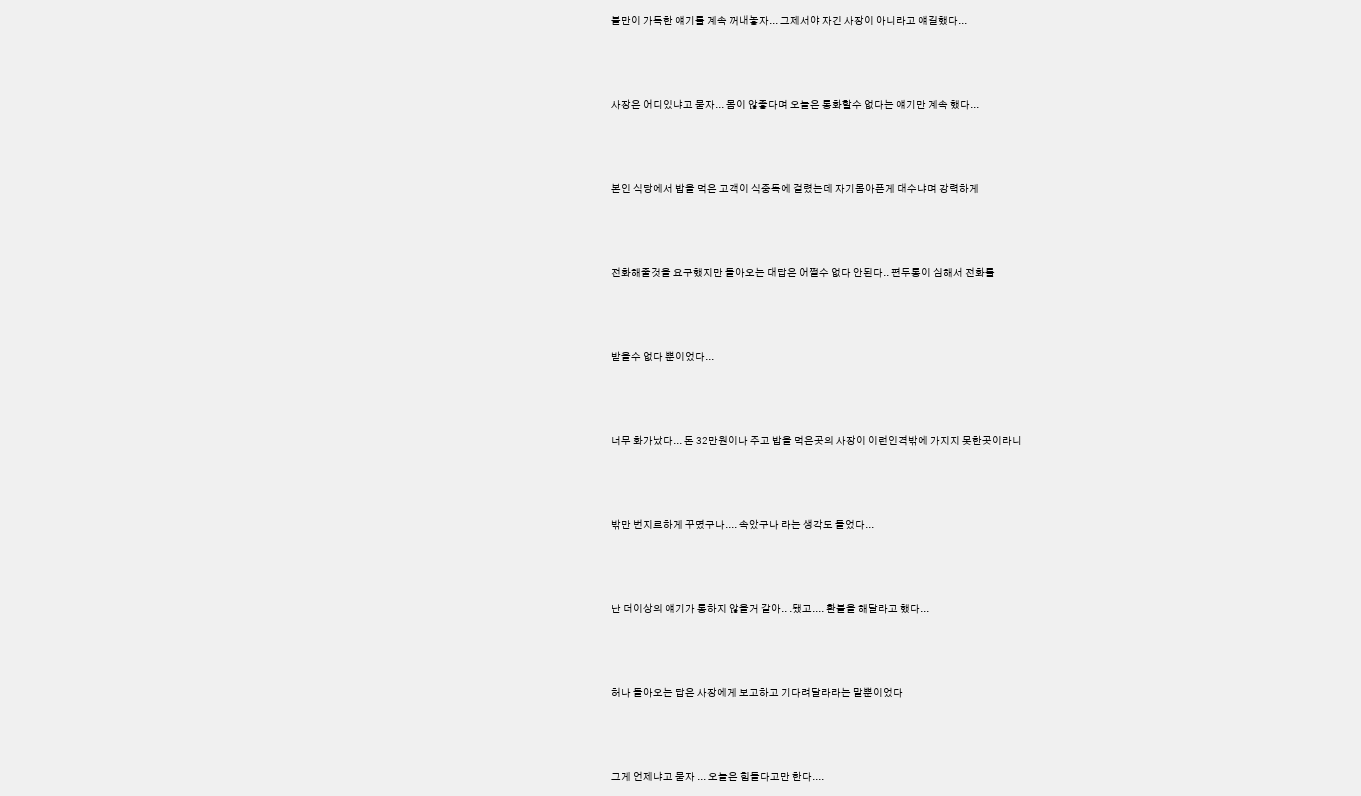불만이 가득한 얘기를 계속 꺼내놓자... 그제서야 자긴 사장이 아니라고 얘길했다...



사장은 어디있냐고 묻자... 몸이 않좋다며 오늘은 통화할수 없다는 얘기만 계속 했다...



본인 식당에서 밥을 먹은 고객이 식중독에 걸렸는데 자기몸아픈게 대수냐며 강력하게



전화해줄것을 요구했지만 돌아오는 대답은 어쩔수 없다 안된다.. 편두통이 심해서 전화를



받을수 없다 뿐이었다...



너무 화가났다... 돈 32만원이나 주고 밥을 먹은곳의 사장이 이런인격밖에 가지지 못한곳이라니



밖만 번지르하게 꾸몄구나.... 속았구나 라는 생각도 들었다...



난 더이상의 얘기가 통하지 않을거 같아.. .됐고.... 환불을 해달라고 했다...



허나 돌아오는 답은 사장에게 보고하고 기다려달라라는 말뿐이었다



그게 언제냐고 묻자 ... 오늘은 힘들다고만 한다....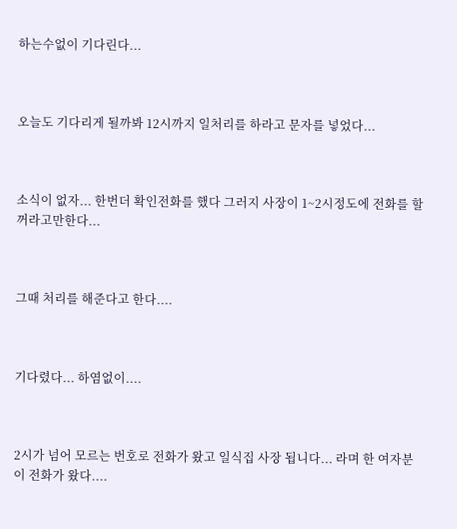하는수없이 기다린다...



오늘도 기다리게 될까봐 12시까지 일처리를 하라고 문자를 넣었다...



소식이 없자... 한번더 확인전화를 했다 그러지 사장이 1~2시정도에 전화를 할꺼라고만한다...



그때 처리를 해준다고 한다....



기다렸다... 하염없이....



2시가 넘어 모르는 번호로 전화가 왔고 일식집 사장 됩니다... 라며 한 여자분이 전화가 왔다....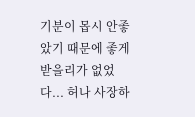기분이 몹시 안좋았기 때문에 좋게 받을리가 없었다... 허나 사장하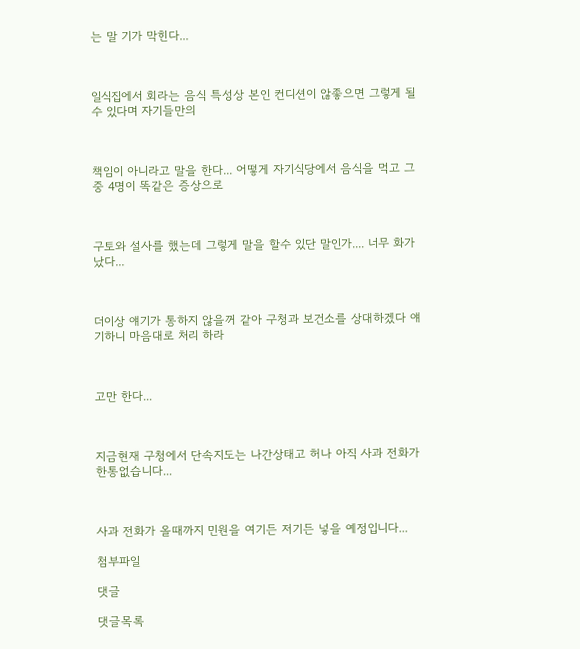는 말 기가 막힌다...



일식집에서 회라는 음식 특성상 본인 컨디션이 않좋으면 그렇게 될수 있다며 자기들만의



책임이 아니라고 말을 한다... 어떻게 자기식당에서 음식을 먹고 그중 4명이 똑같은 증상으로



구토와 설사를 했는데 그렇게 말을 할수 있단 말인가.... 너무 화가 났다...



더이상 얘기가 통하지 않을꺼 같아 구청과 보건소를 상대하겠다 얘기하니 마음대로 처리 하라



고만 한다...



지금현재 구청에서 단속지도는 나간상태고 허나 아직 사과 전화가 한통없습니다...



사과 전화가 올때까지 민원을 여기든 저기든 넣을 예정입니다...

첨부파일

댓글

댓글목록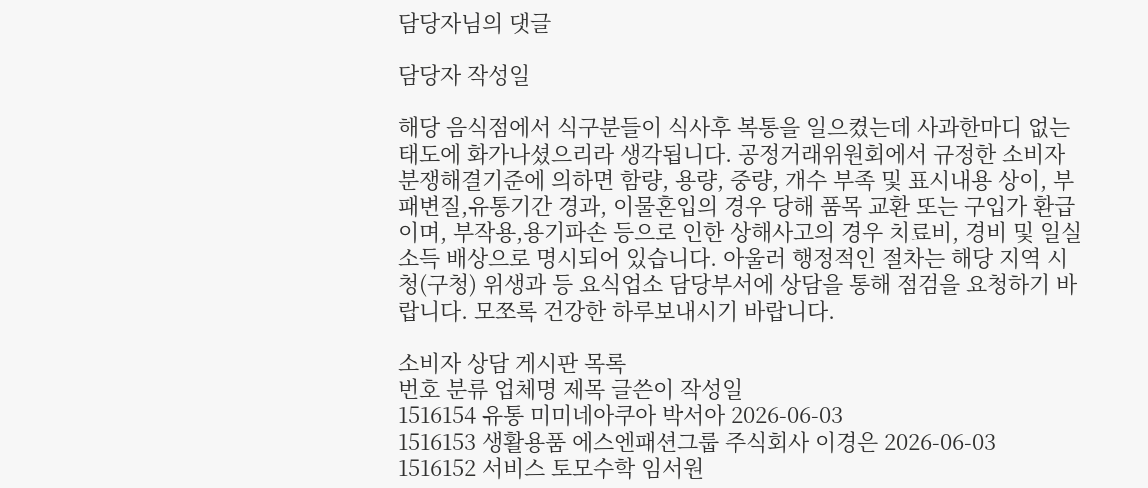담당자님의 댓글

담당자 작성일

해당 음식점에서 식구분들이 식사후 복통을 일으켰는데 사과한마디 없는 태도에 화가나셨으리라 생각됩니다. 공정거래위원회에서 규정한 소비자분쟁해결기준에 의하면 함량, 용량, 중량, 개수 부족 및 표시내용 상이, 부패변질,유통기간 경과, 이물혼입의 경우 당해 품목 교환 또는 구입가 환급이며, 부작용,용기파손 등으로 인한 상해사고의 경우 치료비, 경비 및 일실소득 배상으로 명시되어 있습니다. 아울러 행정적인 절차는 해당 지역 시청(구청) 위생과 등 요식업소 담당부서에 상담을 통해 점검을 요청하기 바랍니다. 모쪼록 건강한 하루보내시기 바랍니다.

소비자 상담 게시판 목록
번호 분류 업체명 제목 글쓴이 작성일
1516154 유통 미미네아쿠아 박서아 2026-06-03
1516153 생활용품 에스엔패션그룹 주식회사 이경은 2026-06-03
1516152 서비스 토모수학 임서원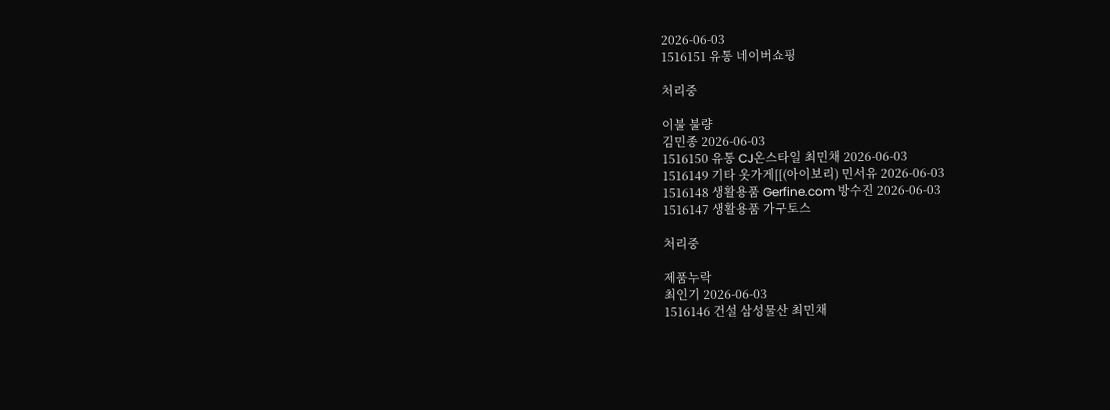2026-06-03
1516151 유통 네이버쇼핑

처리중

이불 불량
김민종 2026-06-03
1516150 유통 CJ온스타일 최민채 2026-06-03
1516149 기타 옷가게[[(아이보리) 민서유 2026-06-03
1516148 생활용품 Gerfine.com 방수진 2026-06-03
1516147 생활용품 가구토스

처리중

제품누락
최인기 2026-06-03
1516146 건설 삼성물산 최민채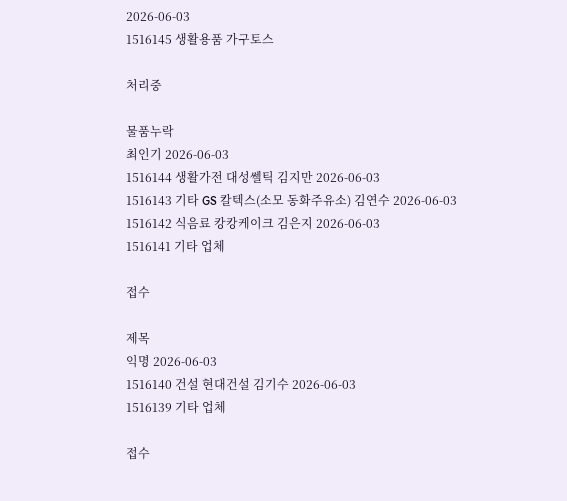2026-06-03
1516145 생활용품 가구토스

처리중

물품누락
최인기 2026-06-03
1516144 생활가전 대성쎌틱 김지만 2026-06-03
1516143 기타 GS 칼텍스(소모 동화주유소) 김연수 2026-06-03
1516142 식음료 캉캉케이크 김은지 2026-06-03
1516141 기타 업체

접수

제목
익명 2026-06-03
1516140 건설 현대건설 김기수 2026-06-03
1516139 기타 업체

접수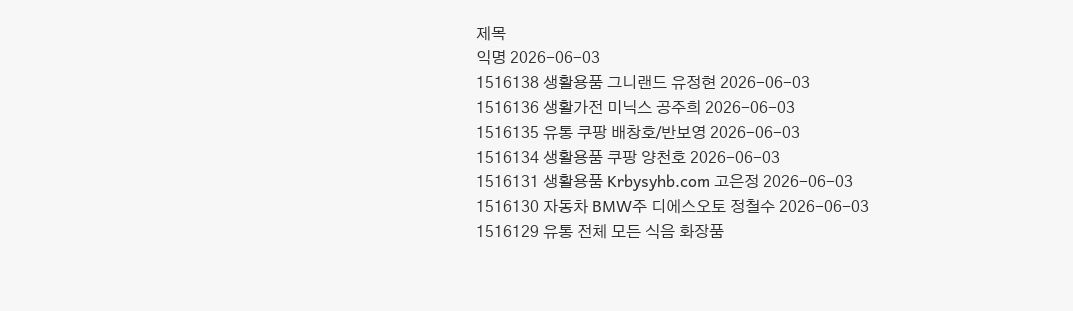제목
익명 2026-06-03
1516138 생활용품 그니랜드 유정현 2026-06-03
1516136 생활가전 미닉스 공주희 2026-06-03
1516135 유통 쿠팡 배창호/반보영 2026-06-03
1516134 생활용품 쿠팡 양천호 2026-06-03
1516131 생활용품 Krbysyhb.com 고은정 2026-06-03
1516130 자동차 BMW주 디에스오토 정철수 2026-06-03
1516129 유통 전체 모든 식음 화장품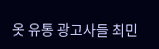옷 유통 광고사들 최민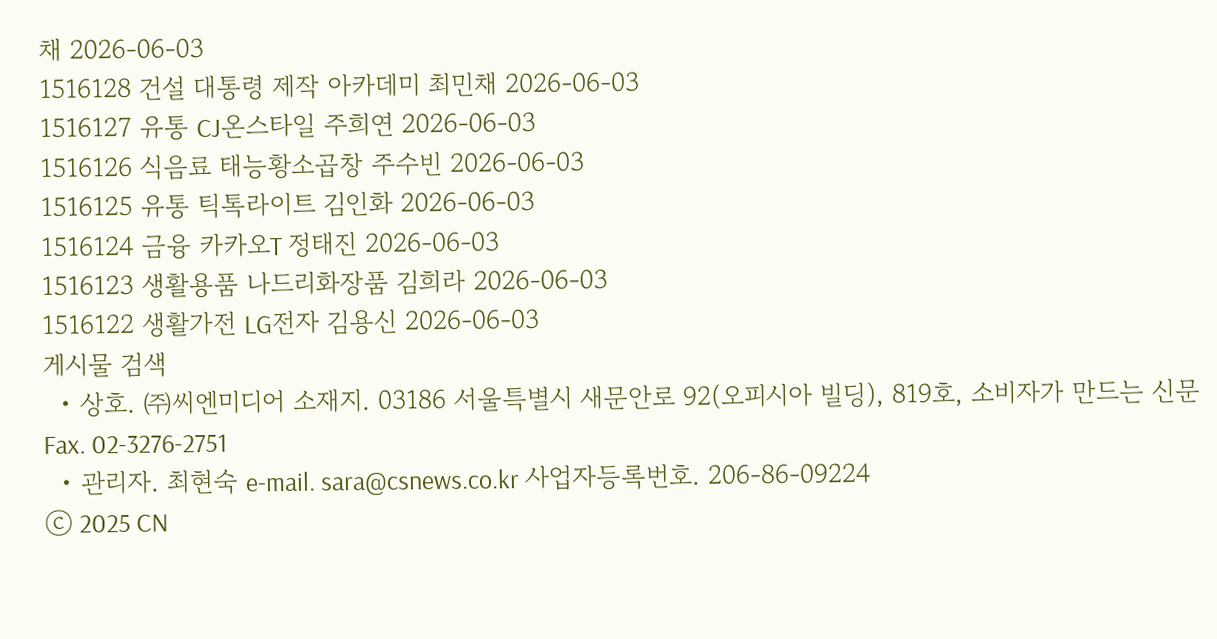채 2026-06-03
1516128 건설 대통령 제작 아카데미 최민채 2026-06-03
1516127 유통 CJ온스타일 주희연 2026-06-03
1516126 식음료 태능황소곱창 주수빈 2026-06-03
1516125 유통 틱톡라이트 김인화 2026-06-03
1516124 금융 카카오T 정태진 2026-06-03
1516123 생활용품 나드리화장품 김희라 2026-06-03
1516122 생활가전 LG전자 김용신 2026-06-03
게시물 검색
  • 상호. ㈜씨엔미디어 소재지. 03186 서울특별시 새문안로 92(오피시아 빌딩), 819호, 소비자가 만드는 신문 Fax. 02-3276-2751
  • 관리자. 최현숙 e-mail. sara@csnews.co.kr 사업자등록번호. 206-86-09224
ⓒ 2025 CN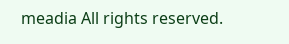meadia All rights reserved.